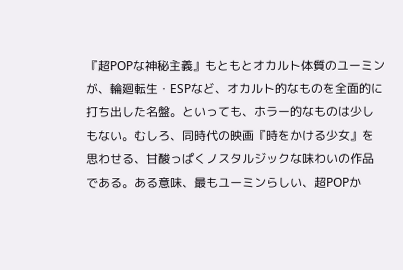『超POPな神秘主義』もともとオカルト体質のユーミンが、輪廻転生・ESPなど、オカルト的なものを全面的に打ち出した名盤。といっても、ホラー的なものは少しもない。むしろ、同時代の映画『時をかける少女』を思わせる、甘酸っぱくノスタルジックな味わいの作品である。ある意味、最もユーミンらしい、超POPか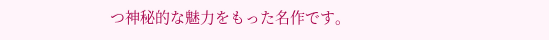つ神秘的な魅力をもった名作です。